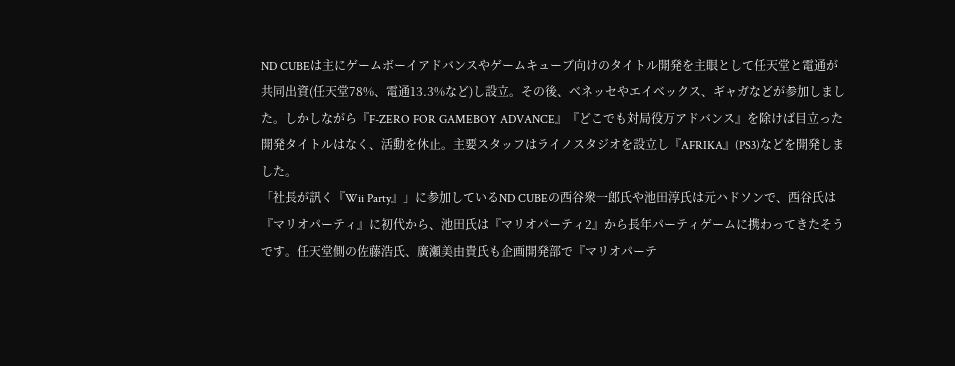ND CUBEは主にゲームボーイアドバンスやゲームキューブ向けのタイトル開発を主眼として任天堂と電通が共同出資(任天堂78%、電通13.3%など)し設立。その後、ベネッセやエイベックス、ギャガなどが参加しました。しかしながら『F-ZERO FOR GAMEBOY ADVANCE』『どこでも対局役万アドバンス』を除けば目立った開発タイトルはなく、活動を休止。主要スタッフはライノスタジオを設立し『AFRIKA』(PS3)などを開発しました。
「社長が訊く『Wii Party』」に参加しているND CUBEの西谷衆一郎氏や池田淳氏は元ハドソンで、西谷氏は『マリオパーティ』に初代から、池田氏は『マリオパーティ2』から長年パーティゲームに携わってきたそうです。任天堂側の佐藤浩氏、廣瀬美由貴氏も企画開発部で『マリオパーテ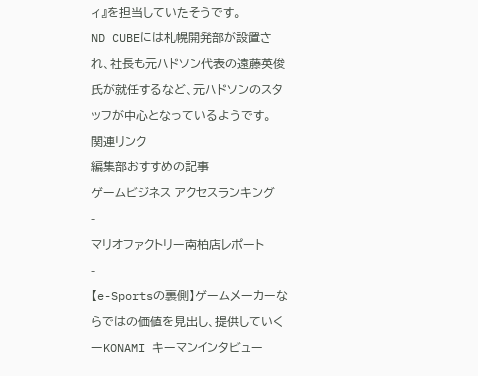ィ』を担当していたそうです。
ND CUBEには札幌開発部が設置され、社長も元ハドソン代表の遠藤英俊氏が就任するなど、元ハドソンのスタッフが中心となっているようです。
関連リンク
編集部おすすめの記事
ゲームビジネス アクセスランキング
-
マリオファクトリー南柏店レポート
-
【e-Sportsの裏側】ゲームメーカーならではの価値を見出し、提供していくーKONAMI キーマンインタビュー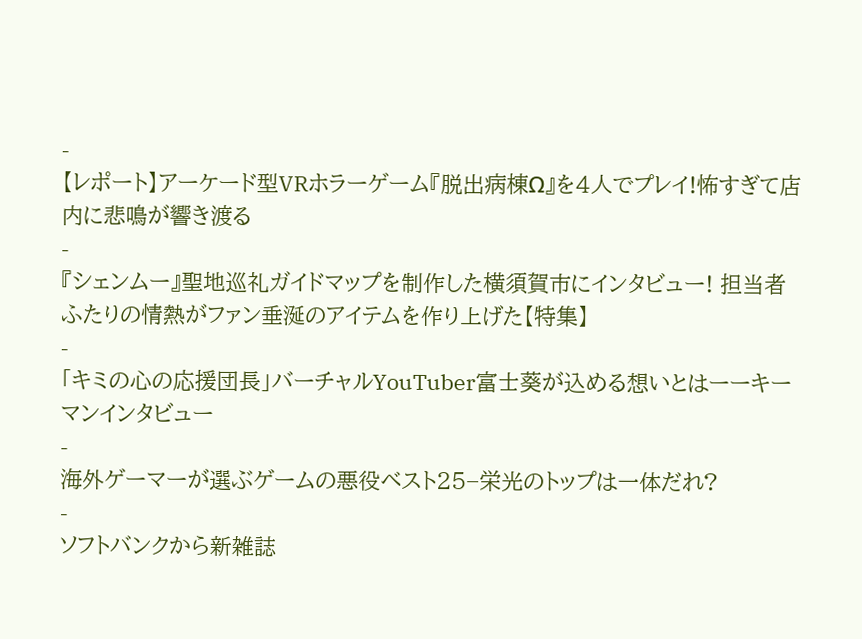-
【レポート】アーケード型VRホラーゲーム『脱出病棟Ω』を4人でプレイ!怖すぎて店内に悲鳴が響き渡る
-
『シェンムー』聖地巡礼ガイドマップを制作した横須賀市にインタビュー! 担当者ふたりの情熱がファン垂涎のアイテムを作り上げた【特集】
-
「キミの心の応援団長」バーチャルYouTuber富士葵が込める想いとはーーキーマンインタビュー
-
海外ゲーマーが選ぶゲームの悪役ベスト25−栄光のトップは一体だれ?
-
ソフトバンクから新雑誌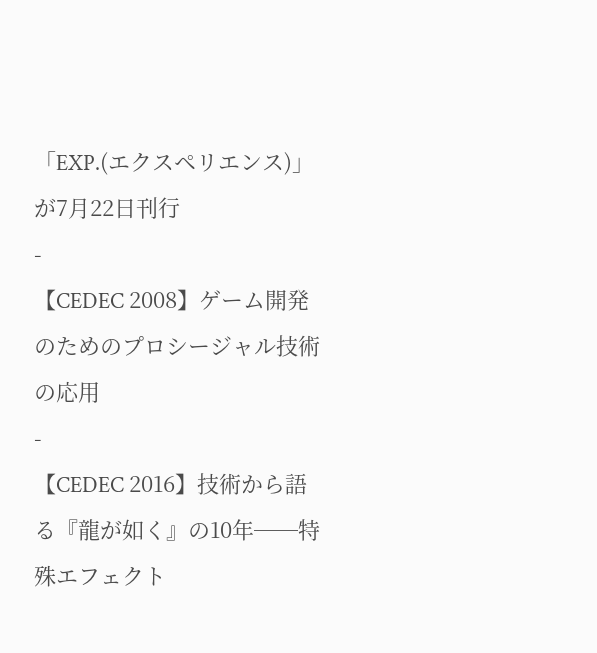「EXP.(エクスペリエンス)」が7月22日刊行
-
【CEDEC 2008】ゲーム開発のためのプロシージャル技術の応用
-
【CEDEC 2016】技術から語る『龍が如く』の10年──特殊エフェクト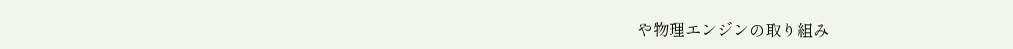や物理エンジンの取り組み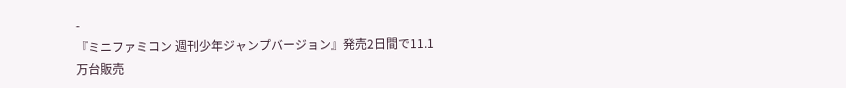-
『ミニファミコン 週刊少年ジャンプバージョン』発売2日間で11.1万台販売